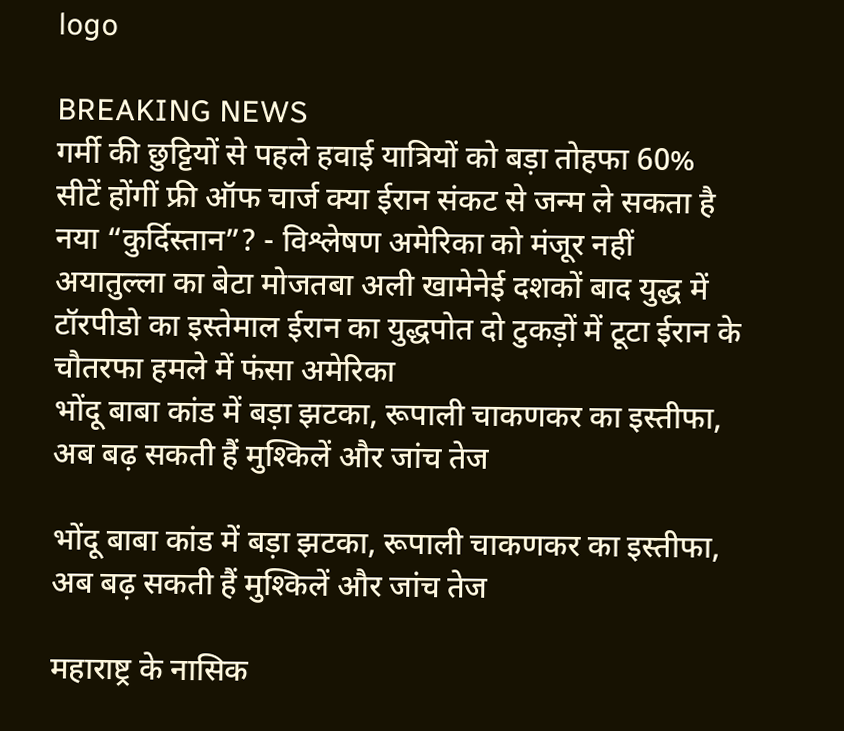logo

BREAKING NEWS
गर्मी की छुट्टियों से पहले हवाई यात्रियों को बड़ा तोहफा 60% सीटें होंगीं फ्री ऑफ चार्ज क्या ईरान संकट से जन्म ले सकता है नया “कुर्दिस्तान”? - विश्लेषण अमेरिका को मंजूर नहीं अयातुल्ला का बेटा मोजतबा अली खामेनेई दशकों बाद युद्ध में टॉरपीडो का इस्तेमाल ईरान का युद्धपोत दो टुकड़ों में टूटा ईरान के चौतरफा हमले में फंसा अमेरिका
भोंदू बाबा कांड में बड़ा झटका, रूपाली चाकणकर का इस्तीफा, अब बढ़ सकती हैं मुश्किलें और जांच तेज

भोंदू बाबा कांड में बड़ा झटका, रूपाली चाकणकर का इस्तीफा, अब बढ़ सकती हैं मुश्किलें और जांच तेज

महाराष्ट्र के नासिक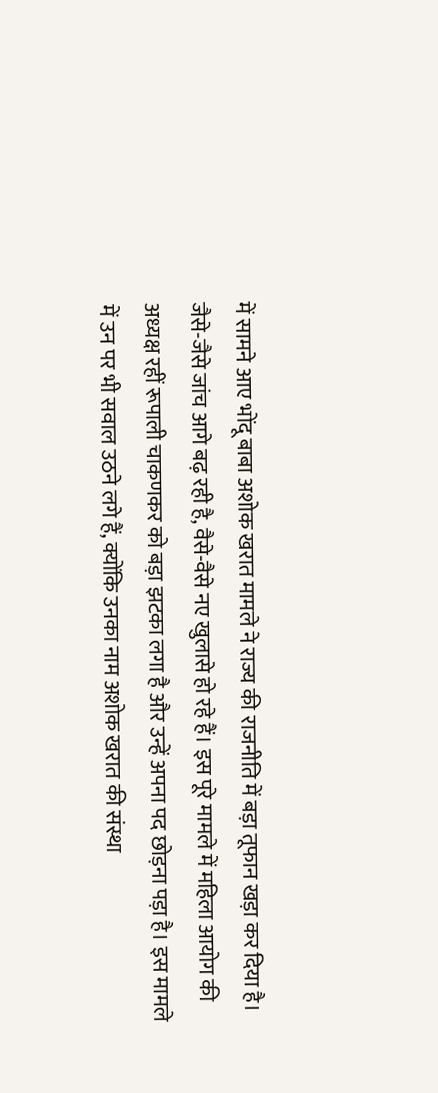में सामने आए भोंदू बाबा अशोक खरात मामले ने राज्य की राजनीति में बड़ा तूफान खड़ा कर दिया है। जैसे-जैसे जांच आगे बढ़ रही है, वैसे-वैसे नए खुलासे हो रहे हैं। इस पूरे मामले में महिला आयोग की अध्यक्ष रहीं रूपाली चाकणकर को बड़ा झटका लगा है और उन्हें अपना पद छोड़ना पड़ा है। इस मामले में उन पर भी सवाल उठने लगे हैं, क्योंकि उनका नाम अशोक खरात की संस्था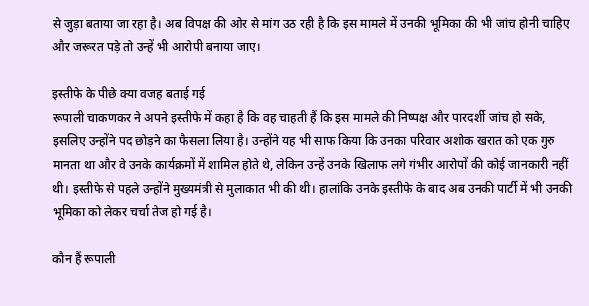से जुड़ा बताया जा रहा है। अब विपक्ष की ओर से मांग उठ रही है कि इस मामले में उनकी भूमिका की भी जांच होनी चाहिए और जरूरत पड़े तो उन्हें भी आरोपी बनाया जाए।

इस्तीफे के पीछे क्या वजह बताई गई
रूपाली चाकणकर ने अपने इस्तीफे में कहा है कि वह चाहती हैं कि इस मामले की निष्पक्ष और पारदर्शी जांच हो सके, इसलिए उन्होंने पद छोड़ने का फैसला लिया है। उन्होंने यह भी साफ किया कि उनका परिवार अशोक खरात को एक गुरु मानता था और वे उनके कार्यक्रमों में शामिल होते थे, लेकिन उन्हें उनके खिलाफ लगे गंभीर आरोपों की कोई जानकारी नहीं थी। इस्तीफे से पहले उन्होंने मुख्यमंत्री से मुलाकात भी की थी। हालांकि उनके इस्तीफे के बाद अब उनकी पार्टी में भी उनकी भूमिका को लेकर चर्चा तेज हो गई है।

कौन हैं रूपाली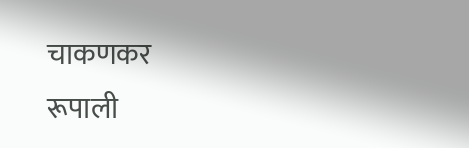चाकणकर
रूपाली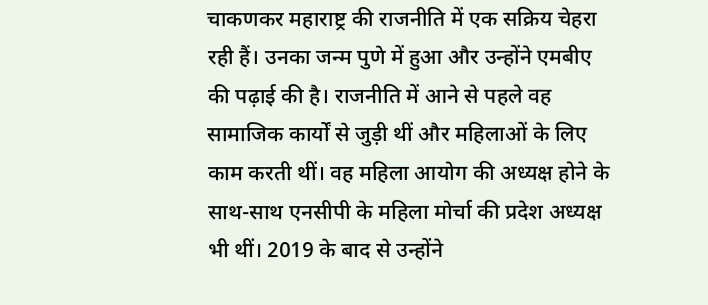चाकणकर महाराष्ट्र की राजनीति में एक सक्रिय चेहरा रही हैं। उनका जन्म पुणे में हुआ और उन्होंने एमबीए की पढ़ाई की है। राजनीति में आने से पहले वह सामाजिक कार्यों से जुड़ी थीं और महिलाओं के लिए काम करती थीं। वह महिला आयोग की अध्यक्ष होने के साथ-साथ एनसीपी के महिला मोर्चा की प्रदेश अध्यक्ष भी थीं। 2019 के बाद से उन्होंने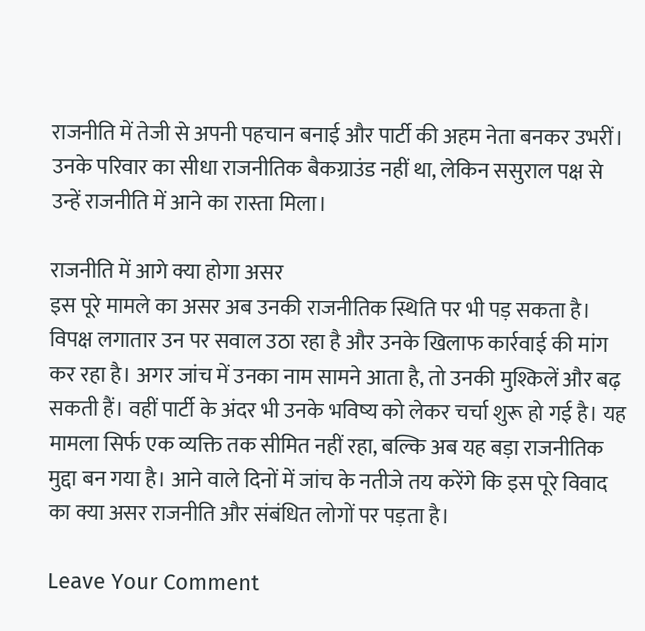राजनीति में तेजी से अपनी पहचान बनाई और पार्टी की अहम नेता बनकर उभरीं। उनके परिवार का सीधा राजनीतिक बैकग्राउंड नहीं था, लेकिन ससुराल पक्ष से उन्हें राजनीति में आने का रास्ता मिला।

राजनीति में आगे क्या होगा असर
इस पूरे मामले का असर अब उनकी राजनीतिक स्थिति पर भी पड़ सकता है। विपक्ष लगातार उन पर सवाल उठा रहा है और उनके खिलाफ कार्रवाई की मांग कर रहा है। अगर जांच में उनका नाम सामने आता है, तो उनकी मुश्किलें और बढ़ सकती हैं। वहीं पार्टी के अंदर भी उनके भविष्य को लेकर चर्चा शुरू हो गई है। यह मामला सिर्फ एक व्यक्ति तक सीमित नहीं रहा, बल्कि अब यह बड़ा राजनीतिक मुद्दा बन गया है। आने वाले दिनों में जांच के नतीजे तय करेंगे कि इस पूरे विवाद का क्या असर राजनीति और संबंधित लोगों पर पड़ता है।

Leave Your Comment